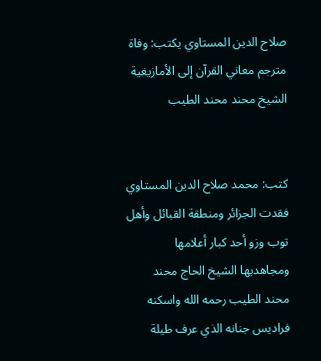صلاح الدين المستاوي يكتب: وفاة مترجم معاني القرآن إلى الأمازيغية الشيخ محند محند الطيب


كتب: محمد صلاح الدين المستاوي
فقدت الجزائر ومنطقة القبائل وأهل توب وزو أحد كبار أعلامها ومجاهديها الشيخ الحاج محند محند الطيب رحمه الله واسكنه فراديس جنانه الذي عرف طيلة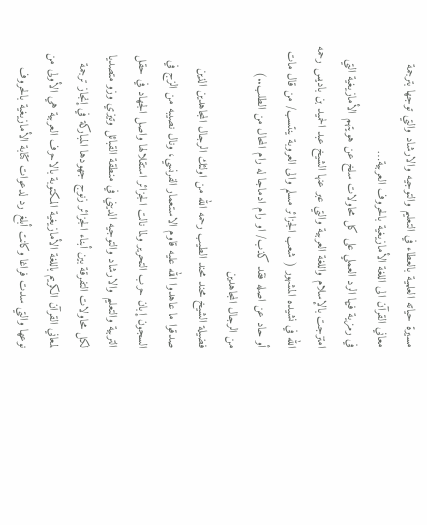مسيرة حياته العلمية بالعطاء في التعليم والتوجيه والارشاد والتي توجها بترجمة معاني القرآن الى اللغة الأمازيغية بالحروف العربية…
في رمزية فيها الرد العملي على كل محاولات سلخ عن هويتهم الأمازيغية التي امتزجت بالإسلام واللغة العربية والتي عبر عنها الشيخ عبد الحميد بن باديس رحمه الله في نشيده المشهور ( شعب الجزائر مسلم والى العروبة ينتسب/ من قال مات أو حاد عن اصله فقد كذب/ او رام ادماجا له رام المحال من الطلب..)
من الرجال المجاهدين
فضيلة الشيخ محند محند الطيب رحمه الله من اولئك الرجال المجاهدين الذين صدقوا ما عاهدوا الله عليه قاوم الاستعمار الفرنسي، ونال نصيبه من الزج في السجون إبان حرب التحرير ولما نالت الجزائر استقلالها واصل الجهاد في حقل التربية والتعليم والارشاد والتوجيه الديني في منطقة القبائل وتيزي وزو متصديا لكل محاولات التفرقة بين أبناء الجزائر زنوج جهودها المباركة في إنجاز ترجمة لمعاني القرآن الكريم باللغة الأمازيغية المكتوبة بالاحرف العربية هي الأولى من نوعها والتي سدت فراغا وكانت أبلغ رد لدعوات كتابة الأمازيغية بالحروف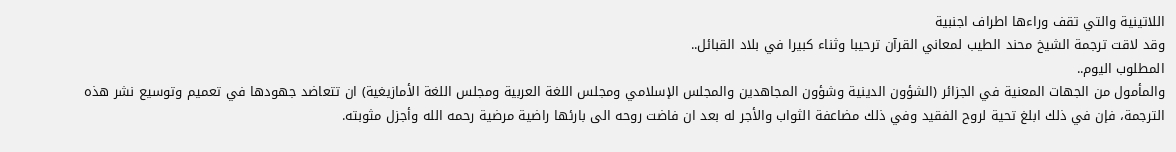اللاتينية والتي تقف وراءها اطراف اجنبية
وقد لاقت ترجمة الشيخ محند الطيب لمعاني القرآن ترحيبا وثناء كبيرا في بلاد القبائل..
المطلوب اليوم..
والمأمول من الجهات المعنية في الجزائر (الشؤون الدينية وشؤون المجاهدين والمجلس الإسلامي ومجلس اللغة العربية ومجلس اللغة الأمازيغية) ان تتعاضد جهودها في تعميم وتوسيع نشر هذه الترجمة، فإن في ذلك ابلغ تحية لروح الفقيد وفي ذلك مضاعفة الثواب والأجر له بعد ان فاضت روحه الى بارئها راضية مرضية رحمه الله وأجزل مثوبته.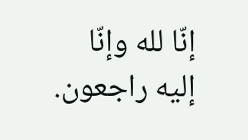إنّا لله وإنّا إليه راجعون.